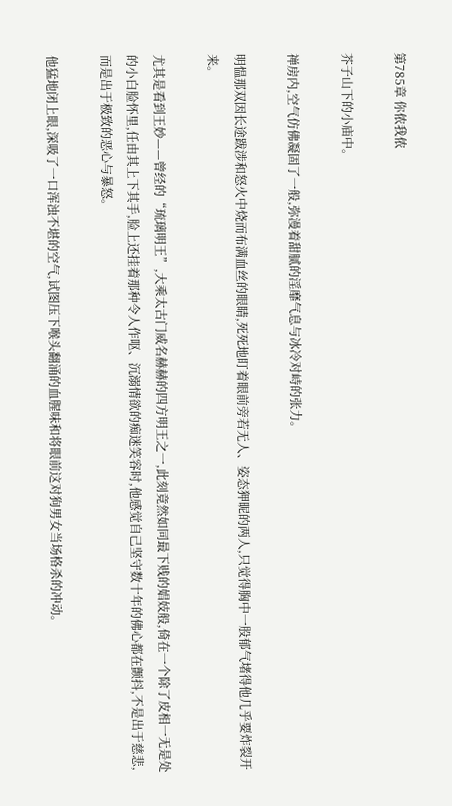第785章 你侬我侬

芥子山下的小庙中。

禅房内,空气仿佛凝固了一般,弥漫着甜腻的淫靡气息与冰冷对峙的张力。

明愠那双因长途跋涉和怒火中烧而布满血丝的眼睛,死死地盯着眼前旁若无人、姿态狎昵的两人,只觉得胸中一股郁气堵得他几乎要炸裂开来。

尤其是看到王妙——曾经的“琉璃明王”,大乘太古门威名赫赫的四方明王之一,此刻竟然如同最下贱的娼妓般,倚在一个除了皮相一无是处的小白脸怀里,任由其上下其手,脸上还挂着那种令人作呕、沉溺情欲的痴迷笑容时,他感觉自己坚守数十年的佛心都在颤抖,不是出于慈悲,而是出于极致的恶心与暴怒。

他猛地闭上眼,深吸了一口浑浊不堪的空气,试图压下喉头翻涌的血腥味和将眼前这对狗男女当场格杀的冲动。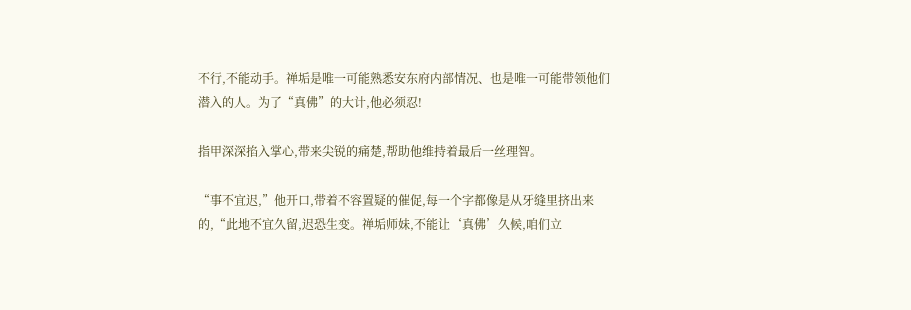不行,不能动手。禅垢是唯一可能熟悉安东府内部情况、也是唯一可能带领他们潜入的人。为了“真佛”的大计,他必须忍!

指甲深深掐入掌心,带来尖锐的痛楚,帮助他维持着最后一丝理智。

“事不宜迟,”他开口,带着不容置疑的催促,每一个字都像是从牙缝里挤出来的,“此地不宜久留,迟恐生变。禅垢师妹,不能让‘真佛’久候,咱们立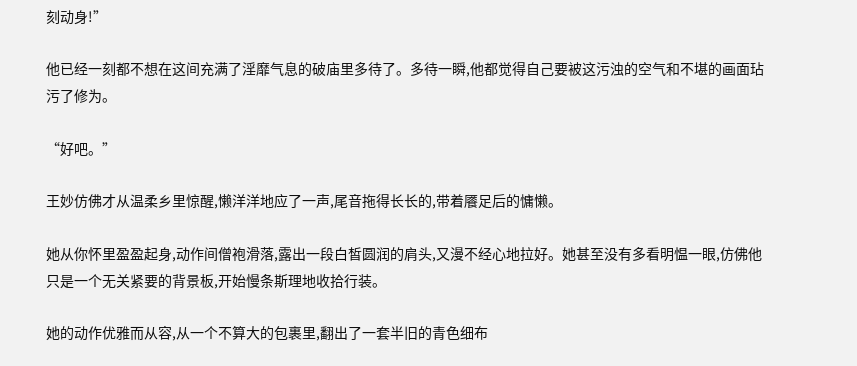刻动身!”

他已经一刻都不想在这间充满了淫靡气息的破庙里多待了。多待一瞬,他都觉得自己要被这污浊的空气和不堪的画面玷污了修为。

“好吧。”

王妙仿佛才从温柔乡里惊醒,懒洋洋地应了一声,尾音拖得长长的,带着餍足后的慵懒。

她从你怀里盈盈起身,动作间僧袍滑落,露出一段白皙圆润的肩头,又漫不经心地拉好。她甚至没有多看明愠一眼,仿佛他只是一个无关紧要的背景板,开始慢条斯理地收拾行装。

她的动作优雅而从容,从一个不算大的包裹里,翻出了一套半旧的青色细布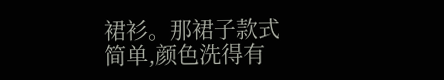裙衫。那裙子款式简单,颜色洗得有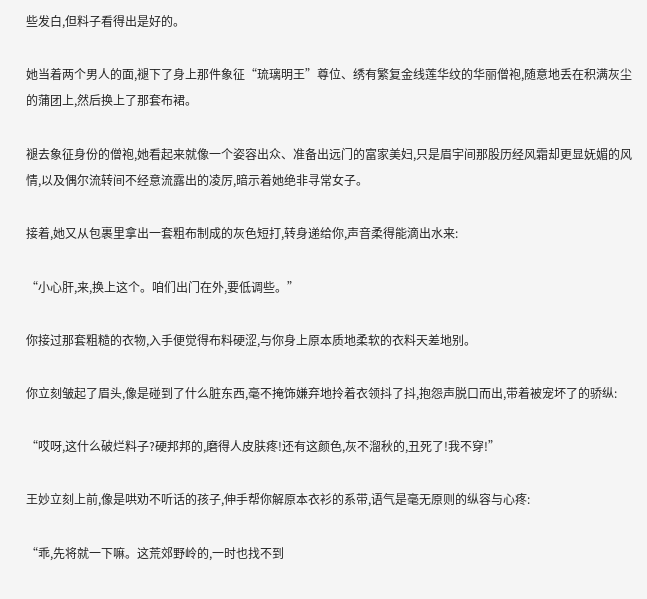些发白,但料子看得出是好的。

她当着两个男人的面,褪下了身上那件象征“琉璃明王”尊位、绣有繁复金线莲华纹的华丽僧袍,随意地丢在积满灰尘的蒲团上,然后换上了那套布裙。

褪去象征身份的僧袍,她看起来就像一个姿容出众、准备出远门的富家美妇,只是眉宇间那股历经风霜却更显妩媚的风情,以及偶尔流转间不经意流露出的凌厉,暗示着她绝非寻常女子。

接着,她又从包裹里拿出一套粗布制成的灰色短打,转身递给你,声音柔得能滴出水来:

“小心肝,来,换上这个。咱们出门在外,要低调些。”

你接过那套粗糙的衣物,入手便觉得布料硬涩,与你身上原本质地柔软的衣料天差地别。

你立刻皱起了眉头,像是碰到了什么脏东西,毫不掩饰嫌弃地拎着衣领抖了抖,抱怨声脱口而出,带着被宠坏了的骄纵:

“哎呀,这什么破烂料子?硬邦邦的,磨得人皮肤疼!还有这颜色,灰不溜秋的,丑死了!我不穿!”

王妙立刻上前,像是哄劝不听话的孩子,伸手帮你解原本衣衫的系带,语气是毫无原则的纵容与心疼:

“乖,先将就一下嘛。这荒郊野岭的,一时也找不到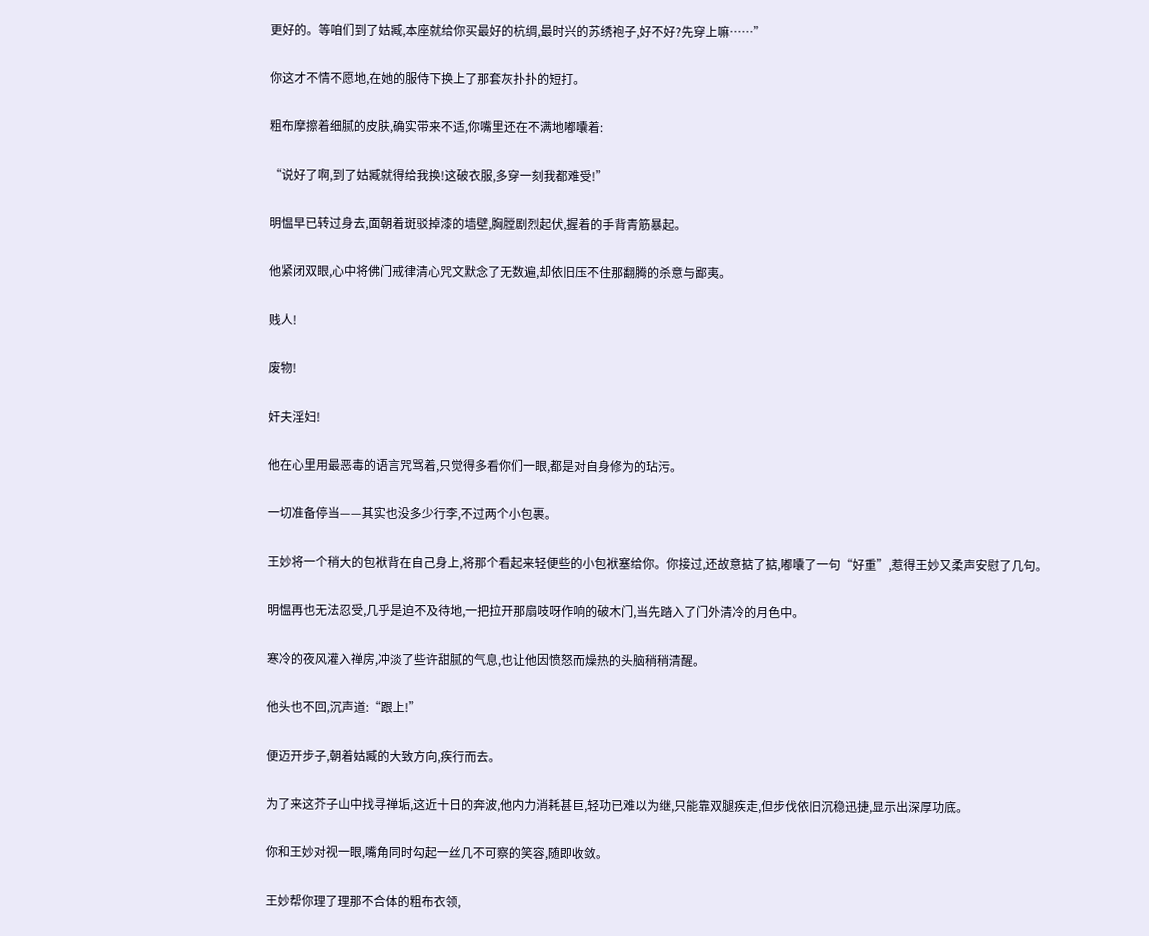更好的。等咱们到了姑臧,本座就给你买最好的杭绸,最时兴的苏绣袍子,好不好?先穿上嘛……”

你这才不情不愿地,在她的服侍下换上了那套灰扑扑的短打。

粗布摩擦着细腻的皮肤,确实带来不适,你嘴里还在不满地嘟囔着:

“说好了啊,到了姑臧就得给我换!这破衣服,多穿一刻我都难受!”

明愠早已转过身去,面朝着斑驳掉漆的墙壁,胸膛剧烈起伏,握着的手背青筋暴起。

他紧闭双眼,心中将佛门戒律清心咒文默念了无数遍,却依旧压不住那翻腾的杀意与鄙夷。

贱人!

废物!

奸夫淫妇!

他在心里用最恶毒的语言咒骂着,只觉得多看你们一眼,都是对自身修为的玷污。

一切准备停当——其实也没多少行李,不过两个小包裹。

王妙将一个稍大的包袱背在自己身上,将那个看起来轻便些的小包袱塞给你。你接过,还故意掂了掂,嘟囔了一句“好重”,惹得王妙又柔声安慰了几句。

明愠再也无法忍受,几乎是迫不及待地,一把拉开那扇吱呀作响的破木门,当先踏入了门外清冷的月色中。

寒冷的夜风灌入禅房,冲淡了些许甜腻的气息,也让他因愤怒而燥热的头脑稍稍清醒。

他头也不回,沉声道:“跟上!”

便迈开步子,朝着姑臧的大致方向,疾行而去。

为了来这芥子山中找寻禅垢,这近十日的奔波,他内力消耗甚巨,轻功已难以为继,只能靠双腿疾走,但步伐依旧沉稳迅捷,显示出深厚功底。

你和王妙对视一眼,嘴角同时勾起一丝几不可察的笑容,随即收敛。

王妙帮你理了理那不合体的粗布衣领,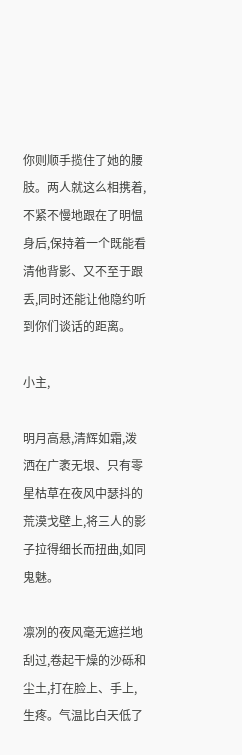你则顺手揽住了她的腰肢。两人就这么相携着,不紧不慢地跟在了明愠身后,保持着一个既能看清他背影、又不至于跟丢,同时还能让他隐约听到你们谈话的距离。

小主,

明月高悬,清辉如霜,泼洒在广袤无垠、只有零星枯草在夜风中瑟抖的荒漠戈壁上,将三人的影子拉得细长而扭曲,如同鬼魅。

凛冽的夜风毫无遮拦地刮过,卷起干燥的沙砾和尘土,打在脸上、手上,生疼。气温比白天低了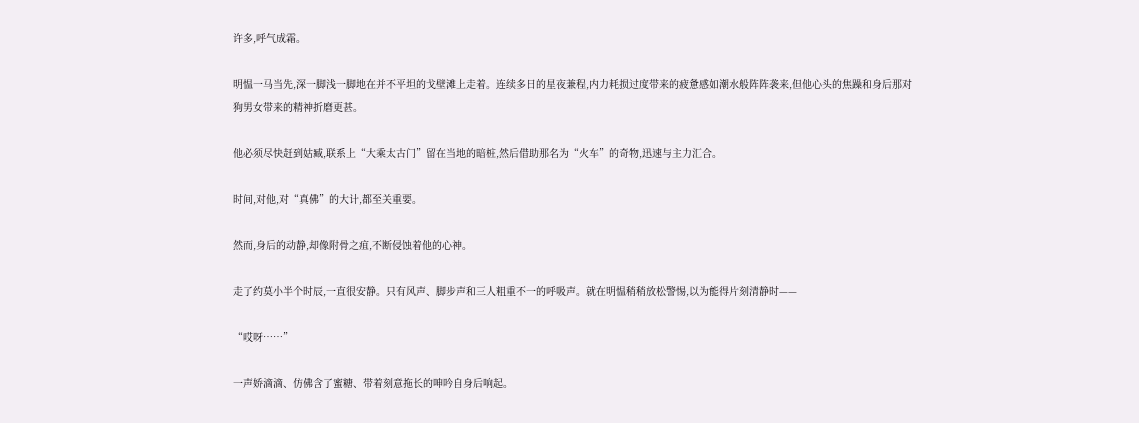许多,呼气成霜。

明愠一马当先,深一脚浅一脚地在并不平坦的戈壁滩上走着。连续多日的星夜兼程,内力耗损过度带来的疲惫感如潮水般阵阵袭来,但他心头的焦躁和身后那对狗男女带来的精神折磨更甚。

他必须尽快赶到姑臧,联系上“大乘太古门”留在当地的暗桩,然后借助那名为“火车”的奇物,迅速与主力汇合。

时间,对他,对“真佛”的大计,都至关重要。

然而,身后的动静,却像附骨之疽,不断侵蚀着他的心神。

走了约莫小半个时辰,一直很安静。只有风声、脚步声和三人粗重不一的呼吸声。就在明愠稍稍放松警惕,以为能得片刻清静时——

“哎呀……”

一声娇滴滴、仿佛含了蜜糖、带着刻意拖长的呻吟自身后响起。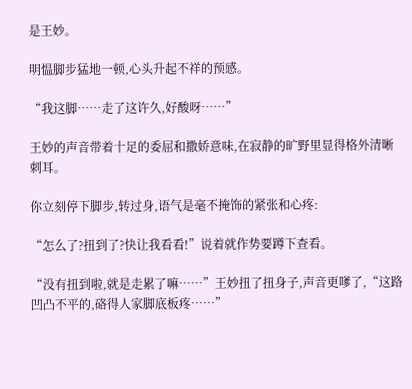是王妙。

明愠脚步猛地一顿,心头升起不祥的预感。

“我这脚……走了这许久,好酸呀……”

王妙的声音带着十足的委屈和撒娇意味,在寂静的旷野里显得格外清晰刺耳。

你立刻停下脚步,转过身,语气是毫不掩饰的紧张和心疼:

“怎么了?扭到了?快让我看看!”说着就作势要蹲下查看。

“没有扭到啦,就是走累了嘛……”王妙扭了扭身子,声音更嗲了,“这路凹凸不平的,硌得人家脚底板疼……”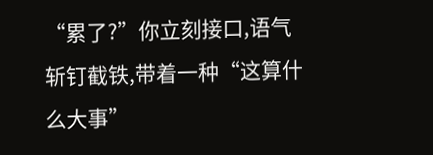“累了?”你立刻接口,语气斩钉截铁,带着一种“这算什么大事”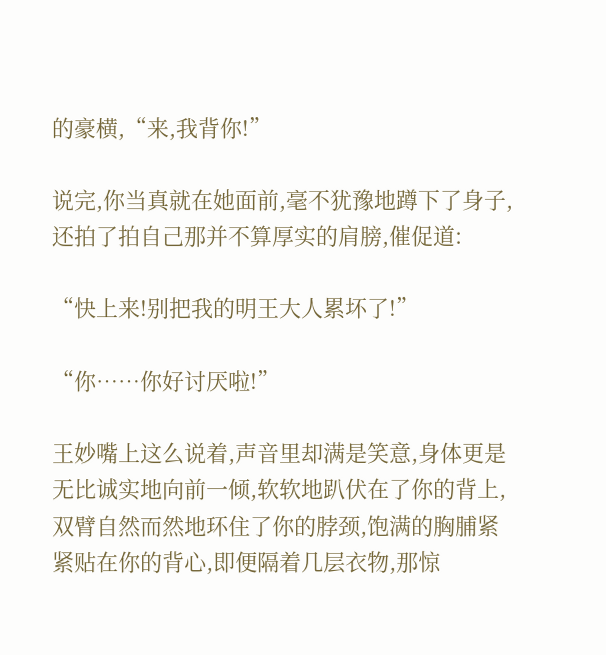的豪横,“来,我背你!”

说完,你当真就在她面前,毫不犹豫地蹲下了身子,还拍了拍自己那并不算厚实的肩膀,催促道:

“快上来!别把我的明王大人累坏了!”

“你……你好讨厌啦!”

王妙嘴上这么说着,声音里却满是笑意,身体更是无比诚实地向前一倾,软软地趴伏在了你的背上,双臂自然而然地环住了你的脖颈,饱满的胸脯紧紧贴在你的背心,即便隔着几层衣物,那惊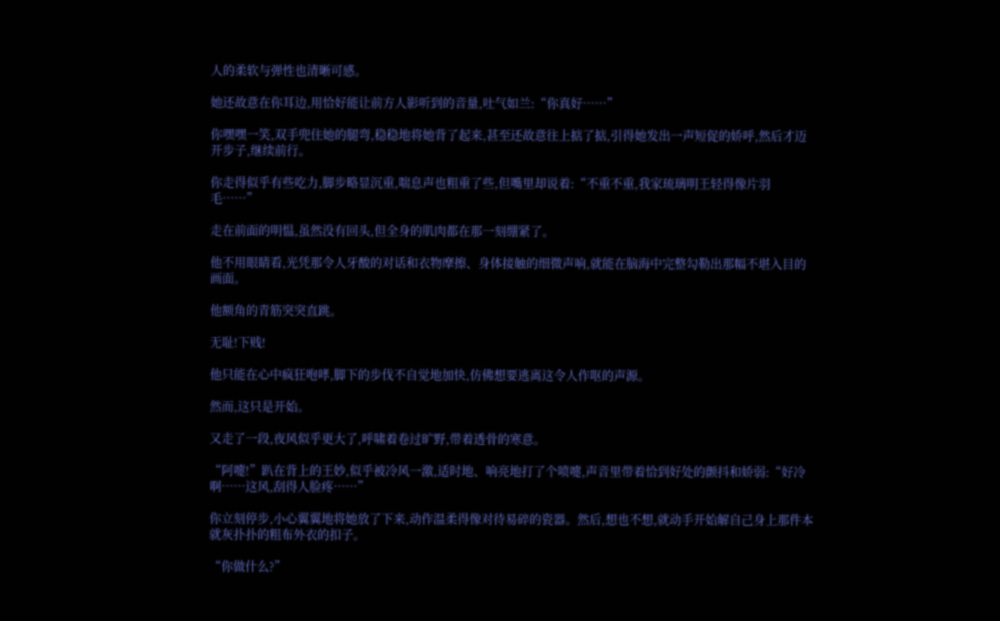人的柔软与弹性也清晰可感。

她还故意在你耳边,用恰好能让前方人影听到的音量,吐气如兰:“你真好……”

你嘿嘿一笑,双手兜住她的腿弯,稳稳地将她背了起来,甚至还故意往上掂了掂,引得她发出一声短促的娇呼,然后才迈开步子,继续前行。

你走得似乎有些吃力,脚步略显沉重,喘息声也粗重了些,但嘴里却说着:“不重不重,我家琉璃明王轻得像片羽毛……”

走在前面的明愠,虽然没有回头,但全身的肌肉都在那一刻绷紧了。

他不用眼睛看,光凭那令人牙酸的对话和衣物摩擦、身体接触的细微声响,就能在脑海中完整勾勒出那幅不堪入目的画面。

他额角的青筋突突直跳。

无耻!下贱!

他只能在心中疯狂咆哮,脚下的步伐不自觉地加快,仿佛想要逃离这令人作呕的声源。

然而,这只是开始。

又走了一段,夜风似乎更大了,呼啸着卷过旷野,带着透骨的寒意。

“阿嚏!”趴在背上的王妙,似乎被冷风一激,适时地、响亮地打了个喷嚏,声音里带着恰到好处的颤抖和娇弱:“好冷啊……这风,刮得人脸疼……”

你立刻停步,小心翼翼地将她放了下来,动作温柔得像对待易碎的瓷器。然后,想也不想,就动手开始解自己身上那件本就灰扑扑的粗布外衣的扣子。

“你做什么?”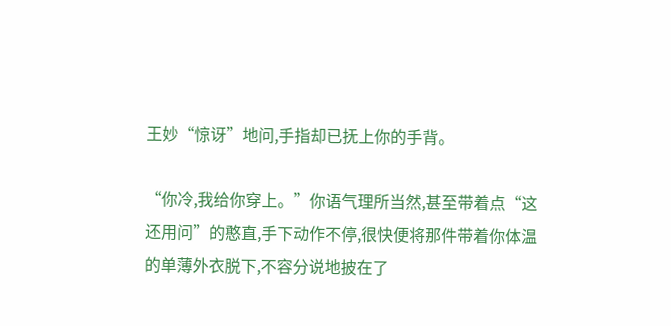王妙“惊讶”地问,手指却已抚上你的手背。

“你冷,我给你穿上。”你语气理所当然,甚至带着点“这还用问”的憨直,手下动作不停,很快便将那件带着你体温的单薄外衣脱下,不容分说地披在了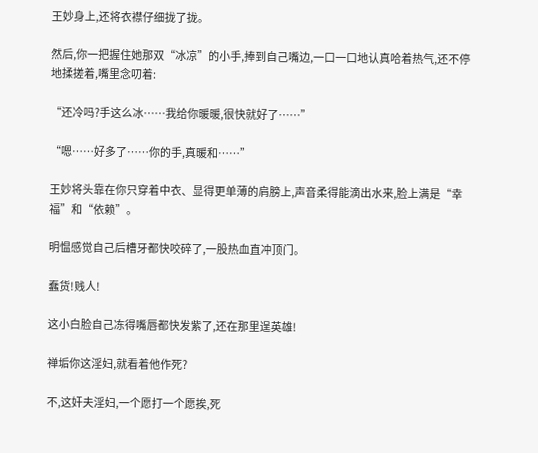王妙身上,还将衣襟仔细拢了拢。

然后,你一把握住她那双“冰凉”的小手,捧到自己嘴边,一口一口地认真哈着热气,还不停地揉搓着,嘴里念叨着:

“还冷吗?手这么冰……我给你暖暖,很快就好了……”

“嗯……好多了……你的手,真暖和……”

王妙将头靠在你只穿着中衣、显得更单薄的肩膀上,声音柔得能滴出水来,脸上满是“幸福”和“依赖”。

明愠感觉自己后槽牙都快咬碎了,一股热血直冲顶门。

蠢货!贱人!

这小白脸自己冻得嘴唇都快发紫了,还在那里逞英雄!

禅垢你这淫妇,就看着他作死?

不,这奸夫淫妇,一个愿打一个愿挨,死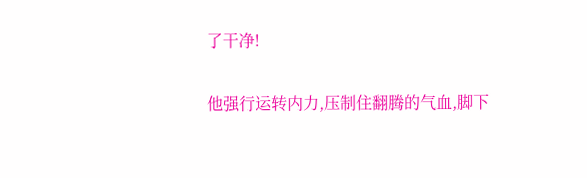了干净!

他强行运转内力,压制住翻腾的气血,脚下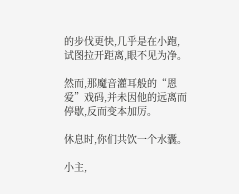的步伐更快,几乎是在小跑,试图拉开距离,眼不见为净。

然而,那魔音灌耳般的“恩爱”戏码,并未因他的远离而停歇,反而变本加厉。

休息时,你们共饮一个水囊。

小主,